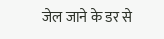जेल जाने के डर से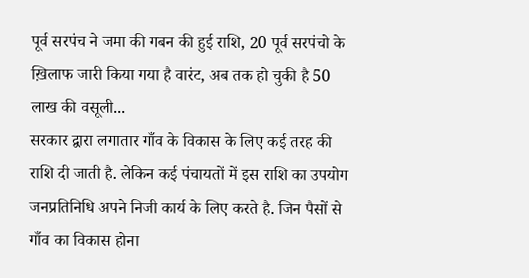पूर्व सरपंच ने जमा की गबन की हुई राशि, 20 पूर्व सरपंचो के ख़िलाफ जारी किया गया है वारंट, अब तक हो चुकी है 50 लाख की वसूली...
सरकार द्वारा लगातार गाँव के विकास के लिए कई तरह की राशि दी जाती है. लेकिन कई पंचायतों में इस राशि का उपयोग जनप्रतिनिधि अपने निजी कार्य के लिए करते है. जिन पैसों से गाँव का विकास होना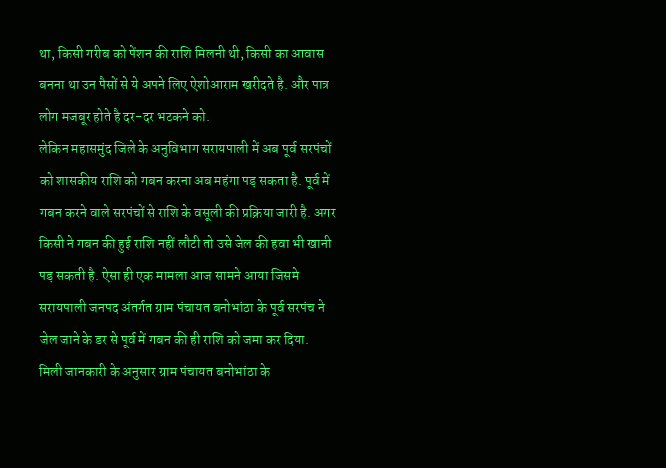था, किसी गरीब को पेंशन की राशि मिलनी थी, किसी का आवास बनना था उन पैसों से ये अपने लिए ऐशोआराम खरीदते है. और पात्र लोग मजबूर होते है दर-दर भटकने को.
लेकिन महासमुंद जिले के अनुविभाग सरायपाली में अब पूर्व सरपंचों को शासकीय राशि को गबन करना अब महंगा पड़ सकता है. पूर्व में गबन करने वाले सरपंचों से राशि के वसूली की प्रक्रिया जारी है. अगर किसी ने गबन की हुई राशि नहीं लौटी तो उसे जेल की हवा भी खानी पड़ सकती है. ऐसा ही एक मामला आज सामने आया जिसमे सरायपाली जनपद अंतर्गत ग्राम पंचायत बनोभांठा के पूर्व सरपंच ने जेल जाने के डर से पूर्व में गबन की ही राशि को जमा कर दिया.
मिली जानकारी के अनुसार ग्राम पंचायत बनोभांठा के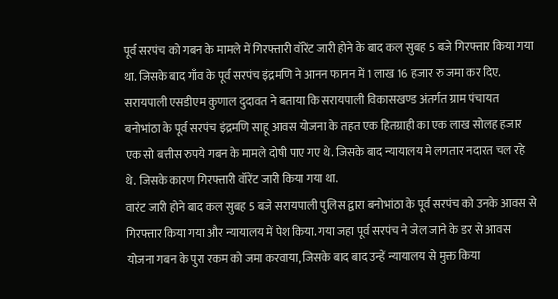पूर्व सरपंच को गबन के मामले में गिरफ्तारी वॉरेंट जारी होने के बाद कल सुबह 5 बजे गिरफ्तार किया गया था. जिसके बाद गाँव के पूर्व सरपंच इंद्रमणि ने आनन फानन में 1 लाख 16 हजार रु जमा कर दिए.
सरायपाली एसडीएम कुणाल दुदावत ने बताया कि सरायपाली विकासखण्ड अंतर्गत ग्राम पंचायत बनोभांठा के पूर्व सरपंच इंद्रमणि साहू आवस योजना के तहत एक हितग्राही का एक लाख सोलह हजार एक सो बत्तीस रुपये गबन के मामले दोषी पाए गए थे. जिसके बाद न्यायालय मे लगतार नदारत चल रहे थे. जिसके कारण गिरफ्तारी वॉरेंट जारी किया गया था.
वारंट जारी होने बाद कल सुबह 5 बजे सरायपाली पुलिस द्वारा बनोभांठा के पूर्व सरपंच को उनके आवस से गिरफ्तार किया गया और न्यायालय में पेश किया. गया जहा पूर्व सरपंच ने जेल जाने के डर से आवस योजना गबन के पुरा रकम को जमा करवाया, जिसके बाद बाद उन्हें न्यायालय से मुक्त किया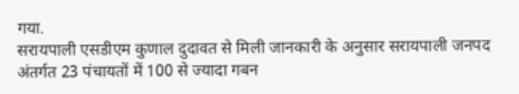गया.
सरायपाली एसडीएम कुणाल दुदावत से मिली जानकारी के अनुसार सरायपाली जनपद अंतर्गत 23 पंचायतों में 100 से ज्यादा गबन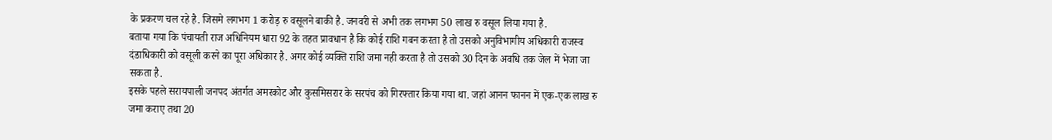के प्रकरण चल रहे है. जिसमे लगभग 1 करोड़ रु वसूलने बाकी है. जनवरी से अभी तक लगभग 50 लाख रु वसूल लिया गया है.
बताया गया कि पंचायती राज अधिनियम धारा 92 के तहत प्रावधान है कि कोई राशि गबन करता है तो उसको अनुविभागीय अधिकारी राजस्व दंडाधिकारी को वसूली करने का पूरा अधिकार है. अगर कोई व्यक्ति राशि जमा नही करता है तो उसको 30 दिन के अवधि तक जेल में भेजा जा सकता है.
इसके पहले सरायपाली जनपद अंतर्गत अमरकोट और कुसमिसरार के सरपंच को गिरफ्तार किया गया था. जहां आनन फानन में एक-एक लाख रु जमा कराए तथा 20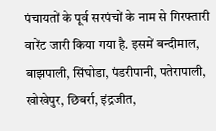पंचायतों के पूर्व सरपंचों के नाम से गिरफ्तारी वारेंट जारी किया गया है. इसमें बन्दीमाल, बाझपाली, सिंघोडा, पंडरीपानी, पतेरापाली, खोखेपुर, छिबर्रा, इंद्रजीत,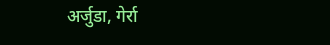अर्जुडा, गेर्रा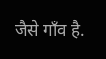जैसे गाँव है.